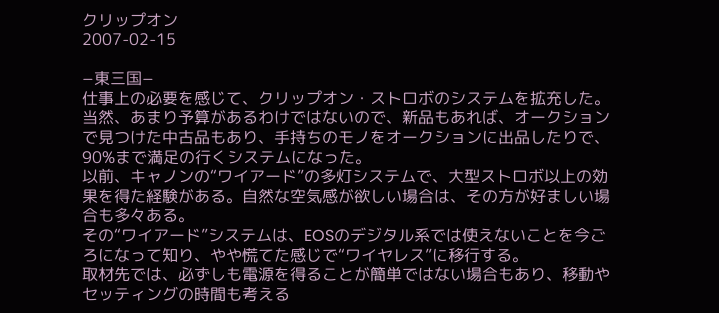クリップオン
2007-02-15

−東三国−
仕事上の必要を感じて、クリップオン・ストロボのシステムを拡充した。
当然、あまり予算があるわけではないので、新品もあれば、オークションで見つけた中古品もあり、手持ちのモノをオークションに出品したりで、90%まで満足の行くシステムになった。
以前、キャノンの“ワイアード”の多灯システムで、大型ストロボ以上の効果を得た経験がある。自然な空気感が欲しい場合は、その方が好ましい場合も多々ある。
その“ワイアード”システムは、EOSのデジタル系では使えないことを今ごろになって知り、やや慌てた感じで“ワイヤレス”に移行する。
取材先では、必ずしも電源を得ることが簡単ではない場合もあり、移動やセッティングの時間も考える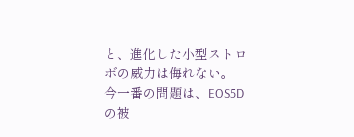と、進化した小型ストロボの威力は侮れない。
今一番の問題は、EOS5Dの被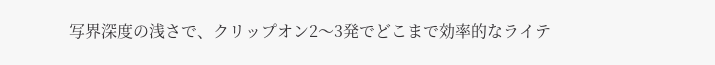写界深度の浅さで、クリップオン2〜3発でどこまで効率的なライテ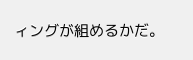ィングが組めるかだ。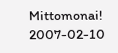Mittomonai!
2007-02-10